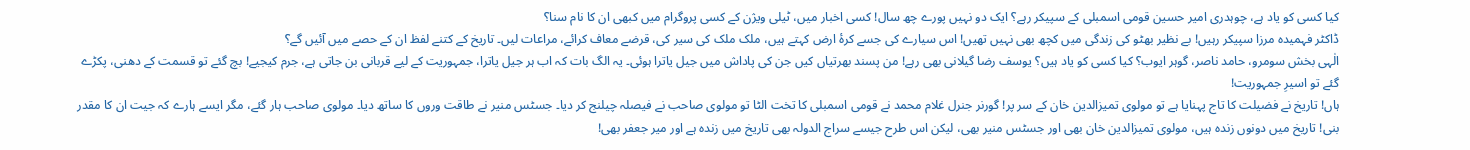کیا کسی کو یاد ہے، چوہدری امیر حسین قومی اسمبلی کے سپیکر رہے؟ ایک دو نہیں پورے چھ سال! کسی اخبار میں، ٹیلی ویژن کے کسی پروگرام میں کبھی ان کا نام سنا؟
ڈاکٹر فہمیدہ مرزا سپیکر رہیں! بے نظیر بھٹو کی زندگی میں کچھ بھی نہیں تھیں! اس سیارے کی جسے کرۂ ارض کہتے ہیں، ملک ملک کی سیر کی، قرضے معاف کرائے، مراعات لیں۔ تاریخ کے کتنے لفظ ان کے حصے میں آئیں گے؟
الٰہی بخش سومرو، حامد ناصر، گوہر ایوب؟ کیا کسی کو یاد ہیں؟ یوسف رضا گیلانی بھی رہے! من پسند بھرتیاں کیں جن کی پاداش میں جیل یاترا ہوئی۔ یہ الگ بات کہ اب ہر جیل یاترا، جمہوریت کے لیے قربانی بن جاتی ہے، جرم کیجیے! بچ گئے تو قسمت کے دھنی، پکڑے گئے تو اسیرِ جمہوریت!
ہاں! تاریخ نے فضیلت کا تاج پہنایا ہے تو مولوی تمیزالدین خان کے سر پر! گورنر جنرل غلام محمد نے قومی اسمبلی کا تخت الٹا تو مولوی صاحب نے فیصلہ چیلنج کر دیا۔ جسٹس منیر نے طاقت وروں کا ساتھ دیا۔ مولوی صاحب ہار گئے، مگر ایسے ہارے کہ جیت ان کا مقدر بنی! تاریخ میں دونوں زندہ ہیں، مولوی تمیزالدین خان بھی اور جسٹس منیر بھی، لیکن اس طرح جیسے سراج الدولہ بھی تاریخ میں زندہ ہے اور میر جعفر بھی!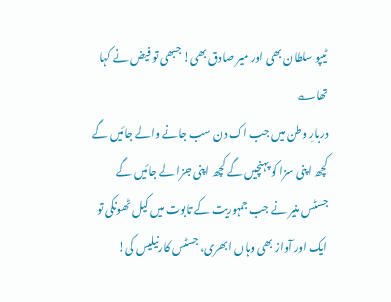ٹیپو سلطان بھی اور میر صادق بھی! جبھی تو فیض نے کہا تھا؎
دربارِ وطن میں جب اک دن سب جانے والے جائیں گے
کچھ اپنی سزا کو پہنچیں گے کچھ اپنی جزا لے جائیں گے
جسٹس منیر نے جب جمہوریت کے تابوت میں کیل ٹھونکی تو ایک اور آواز بھی وہاں ابھری، جسٹس کارنیلیس کی!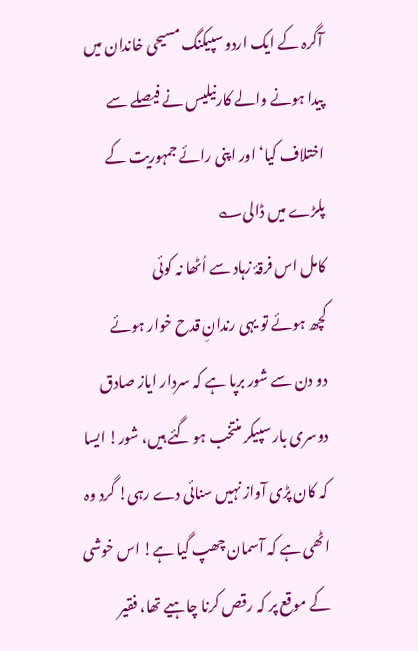آگرہ کے ایک اردو سپیکنگ مسیحی خاندان میں پیدا ہونے والے کارنیلیس نے فیصلے سے اختلاف کیا‘ اور اپنی رائے جمہوریت کے پلڑے میں ڈالی؎
کامل اس فرقۂ زہاد سے اُٹھا نہ کوئی
کچھ ہوئے تو یہی رندانِ قدح خوار ہوئے
دو دن سے شور برپا ہے کہ سردار ایاز صادق دوسری بار سپیکر منتخب ہو گئے ہیں، شور! ایسا کہ کان پڑی آواز نہیں سنائی دے رہی! گرد وہ اٹھی ہے کہ آسمان چھپ گیا ہے! اس خوشی کے موقع پر کہ رقص کرنا چاہیے تھا، فقیر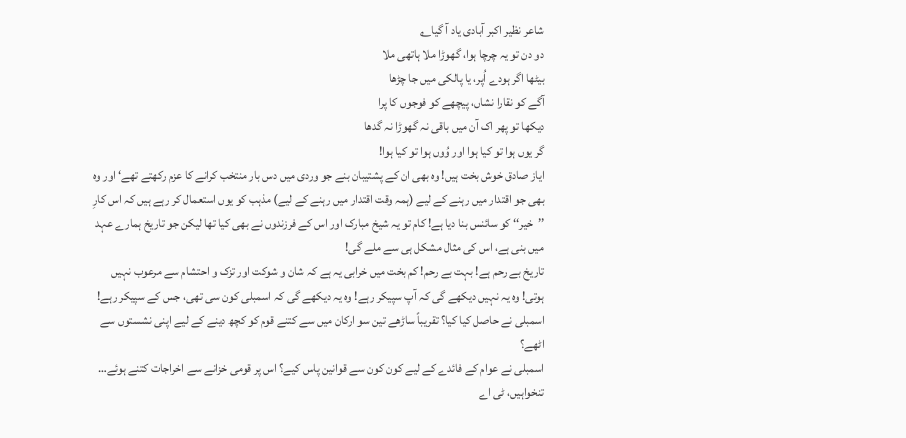شاعر نظیر اکبر آبادی یاد آ گیا؎
دو دن تو یہ چرچا ہوا، گھوڑا ملا ہاتھی ملا
بیٹھا اگر ہودے اُپر، یا پالکی میں جا چڑھا
آگے کو نقارا نشاں، پیچھے کو فوجوں کا پرا
دیکھا تو پھر اک آن میں باقی نہ گھوڑا نہ گدھا
گر یوں ہوا تو کیا ہوا اور وُوں ہوا تو کیا ہوا!
ایاز صادق خوش بخت ہیں! وہ بھی ان کے پشتیبان بنے جو وردی میں دس بار منتخب کرانے کا عزم رکھتے تھے‘ اور وہ بھی جو اقتدار میں رہنے کے لیے (ہمہ وقت اقتدار میں رہنے کے لیے) مذہب کو یوں استعمال کر رہے ہیں کہ اس کارِ ’’خیر‘‘ کو سائنس بنا دیا ہے! کام تو یہ شیخ مبارک اور اس کے فرزندوں نے بھی کیا تھا لیکن جو تاریخ ہمارے عہد میں بنی ہے، اس کی مثال مشکل ہی سے ملے گی!
تاریخ بے رحم ہے! بہت بے رحم! کم بخت میں خرابی یہ ہے کہ شان و شوکت اور تزک و احتشام سے مرعوب نہیں ہوتی! وہ یہ نہیں دیکھے گی کہ آپ سپیکر رہے! وہ یہ دیکھے گی کہ اسمبلی کون سی تھی، جس کے سپیکر رہے! اسمبلی نے حاصل کیا کیا؟ تقریباً ساڑھے تین سو ارکان میں سے کتنے قوم کو کچھ دینے کے لیے اپنی نشستوں سے اٹھے؟
اسمبلی نے عوام کے فائدے کے لیے کون کون سے قوانین پاس کیے؟ اس پر قومی خزانے سے اخراجات کتنے ہوئے… تنخواہیں، ٹی اے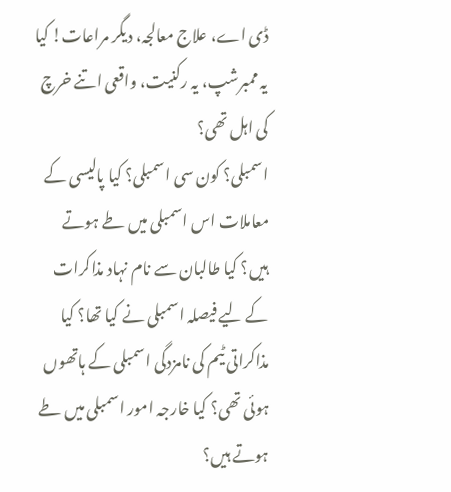ڈی اے، علاج معالجہ، دیگر مراعات! کیا یہ ممبرشپ، یہ رکنیت، واقعی اتنے خرچ کی اہل تھی؟
اسمبلی؟ کون سی اسمبلی؟ کیا پالیسی کے معاملات اس اسمبلی میں طے ہوتے ہیں؟ کیا طالبان سے نام نہاد مذاکرات کے لیے فیصلہ اسمبلی نے کیا تھا؟ کیا مذاکراتی ٹیم کی نامزدگی اسمبلی کے ہاتھوں ہوئی تھی؟ کیا خارجہ امور اسمبلی میں طے ہوتے ہیں؟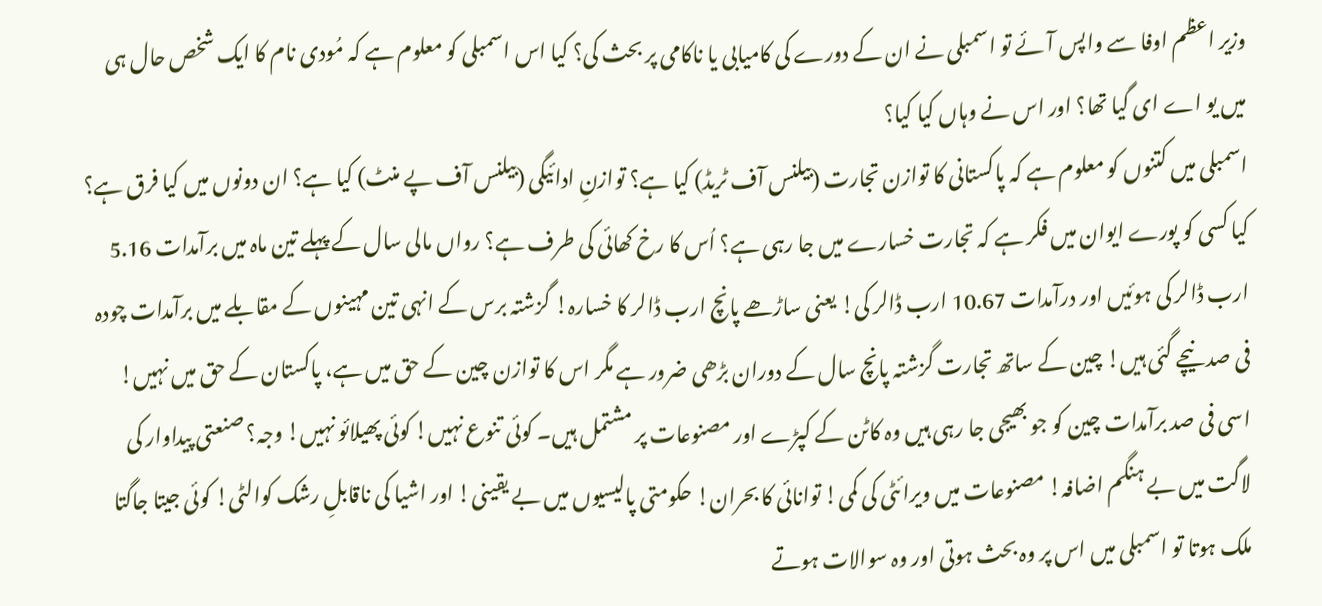وزیر اعظم اوفا سے واپس آئے تو اسمبلی نے ان کے دورے کی کامیابی یا ناکامی پر بحث کی؟ کیا اس اسمبلی کو معلوم ہے کہ مُودی نام کا ایک شخص حال ہی میں یو اے ای گیا تھا؟ اور اس نے وہاں کیا کیا؟
اسمبلی میں کتنوں کو معلوم ہے کہ پاکستانی کا توازن تجارت (بیلنس آف ٹریڈ) کیا ہے؟ توازنِ ادائیگی (بیلنس آف پے منٹ) کیا ہے؟ ان دونوں میں کیا فرق ہے؟ کیا کسی کو پورے ایوان میں فکر ہے کہ تجارت خسارے میں جا رہی ہے؟ اُس کا رخ کھائی کی طرف ہے؟ رواں مالی سال کے پہلے تین ماہ میں برآمدات 5.16 ارب ڈالر کی ہوئیں اور درآمدات 10.67 ارب ڈالر کی! یعنی ساڑھے پانچ ارب ڈالر کا خسارہ! گزشتہ برس کے انہی تین مہینوں کے مقابلے میں برآمدات چودہ فی صد نیچے گئی ہیں! چین کے ساتھ تجارت گزشتہ پانچ سال کے دوران بڑھی ضرور ہے مگر اس کا توازن چین کے حق میں ہے، پاکستان کے حق میں نہیں! اسی فی صد برآمدات چین کو جو بھیجی جا رہی ہیں وہ کاٹن کے کپڑے اور مصنوعات پر مشتمل ہیں۔ کوئی تنوع نہیں! کوئی پھیلائو نہیں! وجہ؟ صنعتی پیداوار کی لاگت میں بے ہنگم اضافہ! مصنوعات میں ویرائٹی کی کمی! توانائی کا بحران! حکومتی پالیسیوں میں بے یقینی! اور اشیا کی ناقابلِ رشک کوالٹی! کوئی جیتا جاگتا ملک ہوتا تو اسمبلی میں اس پر وہ بحث ہوتی اور وہ سوالات ہوتے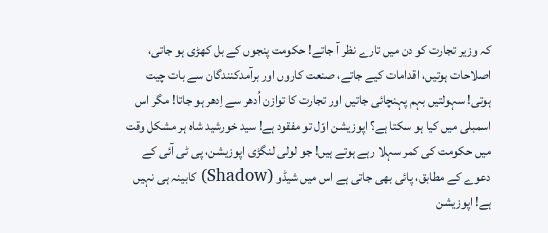کہ وزیر تجارت کو دن میں تارے نظر آ جاتے! حکومت پنجوں کے بل کھڑی ہو جاتی، اصلاحات ہوتیں، اقدامات کیے جاتے، صنعت کاروں اور برآمدکنندگان سے بات چیت ہوتی! سہولتیں بہم پہنچائی جاتیں اور تجارت کا توازن اُدھر سے اِدھر ہو جاتا! مگر اس اسمبلی میں کیا ہو سکتا ہے؟ اپوزیشن اوّل تو مفقود ہے! سید خورشید شاہ ہر مشکل وقت میں حکومت کی کمر سہلا رہے ہوتے ہیں! جو لولی لنگڑی اپوزیشن، پی ٹی آئی کے دعوے کے مطابق، پائی بھی جاتی ہے اس میں شیڈو (Shadow) کابینہ ہی نہیں ہے! اپوزیشن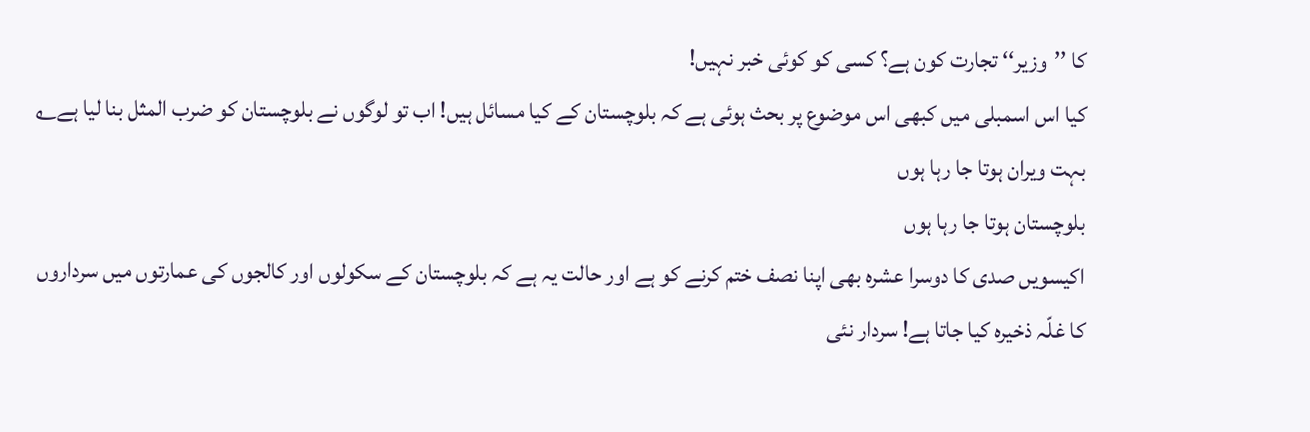کا ’’وزیر‘‘ تجارت کون ہے؟ کسی کو کوئی خبر نہیں!
کیا اس اسمبلی میں کبھی اس موضوع پر بحث ہوئی ہے کہ بلوچستان کے کیا مسائل ہیں! اب تو لوگوں نے بلوچستان کو ضرب المثل بنا لیا ہے؎
بہت ویران ہوتا جا رہا ہوں
بلوچستان ہوتا جا رہا ہوں
اکیسویں صدی کا دوسرا عشرہ بھی اپنا نصف ختم کرنے کو ہے اور حالت یہ ہے کہ بلوچستان کے سکولوں اور کالجوں کی عمارتوں میں سرداروں کا غلّہ ذخیرہ کیا جاتا ہے! سردار نئی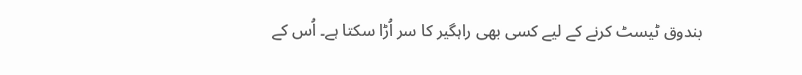بندوق ٹیسٹ کرنے کے لیے کسی بھی راہگیر کا سر اُڑا سکتا ہے۔ اُس کے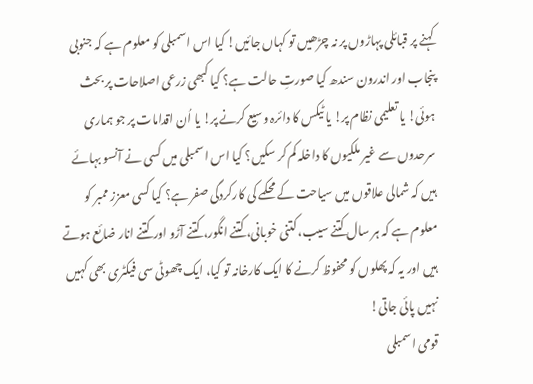کہنے پر قبائلی پہاڑوں پر نہ چڑھیں تو کہاں جائیں! کیا اس اسمبلی کو معلوم ہے کہ جنوبی پنجاب اور اندرون سندھ کیا صورتِ حالت ہے؟ کیا کبھی زرعی اصلاحات پر بحث ہوئی! یا تعلیمی نظام پر! یا ٹیکس کا دائرہ وسیع کرنے پر! یا اُن اقدامات پر جو ہماری سرحدوں سے غیر ملکیوں کا داخلہ کم کر سکیں؟ کیا اس اسمبلی میں کسی نے آنسو بہائے ہیں کہ شمالی علاقوں میں سیاحت کے محکمے کی کارکردگی صفر ہے؟ کیا کسی معزز ممبر کو معلوم ہے کہ ہر سال کتنے سیب، کتنی خوبانی، کتنے انگور، کتنے آڑو اور کتنے انار ضائع ہوتے ہیں اور یہ کہ پھلوں کو محفوظ کرنے کا ایک کارخانہ تو کیا، ایک چھوٹی سی فیکٹری بھی کہیں نہیں پائی جاتی!
قومی اسمبلی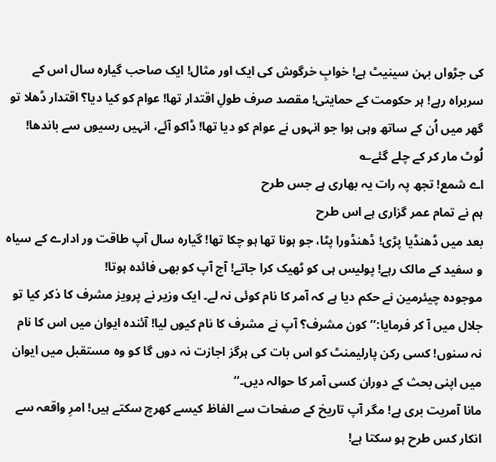کی جڑواں بہن سینیٹ ہے! خوابِ خرگوش کی ایک اور مثال! ایک صاحب گیارہ سال اس کے سربراہ رہے! ہر حکومت کے حمایتی! مقصد صرف طولِ اقتدار تھا! عوام کو کیا دیا؟ اقتدار ڈھلا تو گھر میں اُن کے ساتھ وہی ہوا جو انہوں نے عوام کو دیا تھا! ڈاکو آئے، انہیں رسیوں سے باندھا! لُوٹ مار کر کے چلے گئے؎
اے شمع! تجھ پہ رات یہ بھاری ہے جس طرح
ہم نے تمام عمر گزاری ہے اس طرح
بعد میں ڈھنڈیا پڑی! ڈھنڈورا پٹا، جو ہونا تھا ہو چکا تھا! گیارہ سال آپ طاقت ور ادارے کے سیاہ و سفید کے مالک رہے! پولیس ہی کو ٹھیک کرا جاتے! آج آپ کو بھی فائدہ ہوتا!
موجودہ چیئرمین نے حکم دیا ہے کہ آمر کا نام کوئی نہ لے۔ ایک وزیر نے پرویز مشرف کا ذکر کیا تو جلال میں آ کر فرمایا:’’کون مشرف؟ آپ نے مشرف کا نام کیوں لیا! آئندہ ایوان میں اس کا نام نہ سنوں! کسی رکن پارلیمنٹ کو اس بات کی ہرگز اجازت نہ دوں گا کو وہ مستقبل میں ایوان میں اپنی بحث کے دوران کسی آمر کا حوالہ دیں۔‘‘
مانا آمریت بری ہے! مگر آپ تاریخ کے صفحات سے الفاظ کیسے کھرچ سکتے ہیں! امرِ واقعہ سے انکار کس طرح ہو سکتا ہے!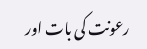رعونت کی بات اور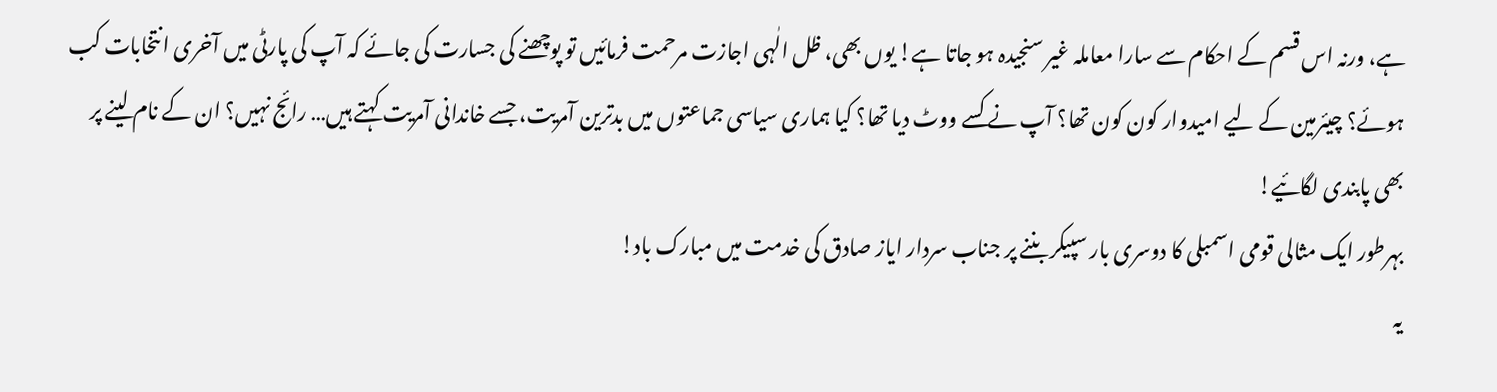ہے، ورنہ اس قسم کے احکام سے سارا معاملہ غیر سنجیدہ ہو جاتا ہے! یوں بھی، ظل الٰہی اجازت مرحمت فرمائیں تو پوچھنے کی جسارت کی جائے کہ آپ کی پارٹی میں آخری انتخابات کب ہوئے؟ چیئرمین کے لیے امیدوار کون کون تھا؟ آپ نے کسے ووٹ دیا تھا؟ کیا ہماری سیاسی جماعتوں میں بدترین آمریت، جسے خاندانی آمریت کہتے ہیں… رائج نہیں؟ ان کے نام لینے پر بھی پابندی لگائیے!
بہرطور ایک مثالی قومی اسمبلی کا دوسری بار سپیکر بننے پر جناب سردار ایاز صادق کی خدمت میں مبارک باد!
یہ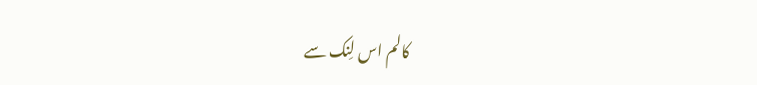کالم اس لِنک سے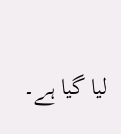لیا گیا ہے۔